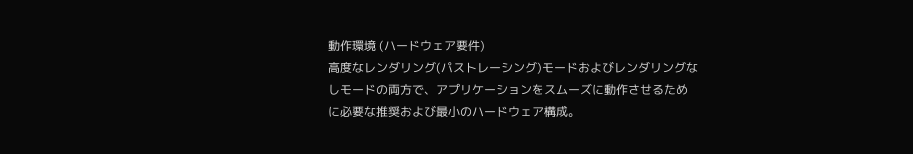動作環境 (ハードウェア要件)
高度なレンダリング(パストレーシング)モードおよびレンダリングなしモードの両方で、アプリケーションをスムーズに動作させるために必要な推奨および最小のハードウェア構成。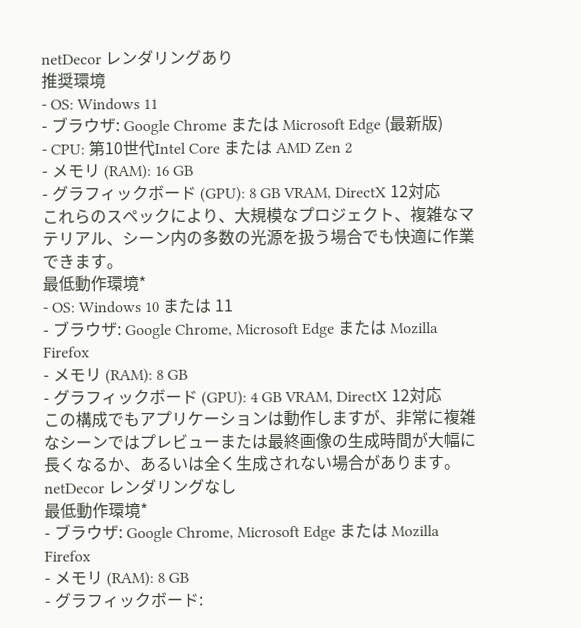netDecor レンダリングあり
推奨環境
- OS: Windows 11
- ブラウザ: Google Chrome または Microsoft Edge (最新版)
- CPU: 第10世代Intel Core または AMD Zen 2
- メモリ (RAM): 16 GB
- グラフィックボード (GPU): 8 GB VRAM, DirectX 12対応
これらのスペックにより、大規模なプロジェクト、複雑なマテリアル、シーン内の多数の光源を扱う場合でも快適に作業できます。
最低動作環境*
- OS: Windows 10 または 11
- ブラウザ: Google Chrome, Microsoft Edge または Mozilla Firefox
- メモリ (RAM): 8 GB
- グラフィックボード (GPU): 4 GB VRAM, DirectX 12対応
この構成でもアプリケーションは動作しますが、非常に複雑なシーンではプレビューまたは最終画像の生成時間が大幅に長くなるか、あるいは全く生成されない場合があります。
netDecor レンダリングなし
最低動作環境*
- ブラウザ: Google Chrome, Microsoft Edge または Mozilla Firefox
- メモリ (RAM): 8 GB
- グラフィックボード: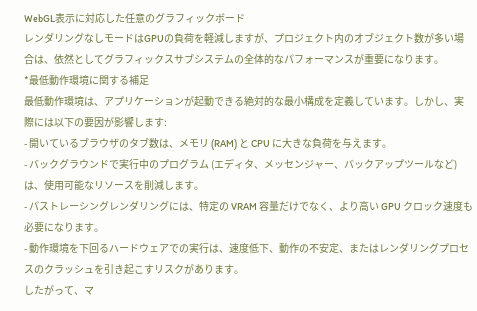WebGL表示に対応した任意のグラフィックボード
レンダリングなしモードはGPUの負荷を軽減しますが、プロジェクト内のオブジェクト数が多い場合は、依然としてグラフィックスサブシステムの全体的なパフォーマンスが重要になります。
*最低動作環境に関する補足
最低動作環境は、アプリケーションが起動できる絶対的な最小構成を定義しています。しかし、実際には以下の要因が影響します:
- 開いているブラウザのタブ数は、メモリ (RAM) と CPU に大きな負荷を与えます。
- バックグラウンドで実行中のプログラム (エディタ、メッセンジャー、バックアップツールなど) は、使用可能なリソースを削減します。
- パストレーシングレンダリングには、特定の VRAM 容量だけでなく、より高い GPU クロック速度も必要になります。
- 動作環境を下回るハードウェアでの実行は、速度低下、動作の不安定、またはレンダリングプロセスのクラッシュを引き起こすリスクがあります。
したがって、マ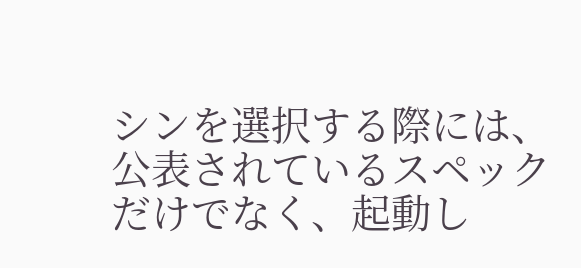シンを選択する際には、公表されているスペックだけでなく、起動し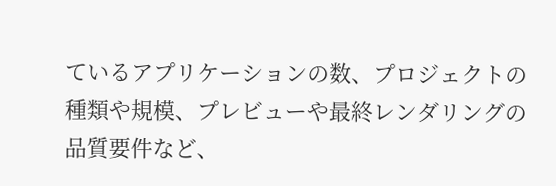ているアプリケーションの数、プロジェクトの種類や規模、プレビューや最終レンダリングの品質要件など、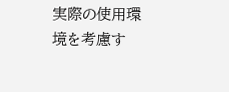実際の使用環境を考慮す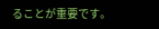ることが重要です。